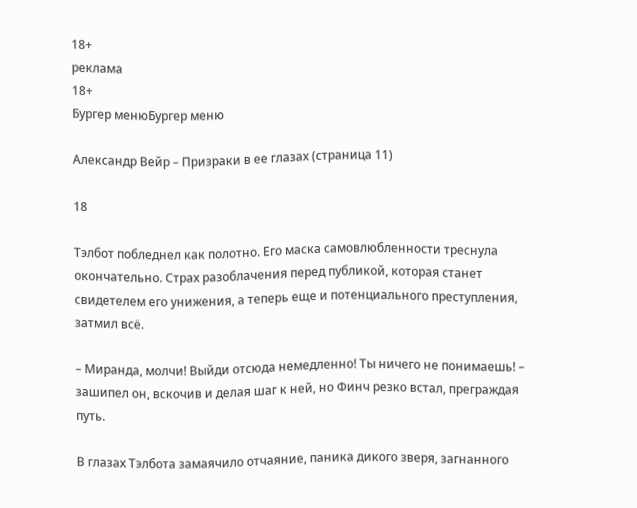18+
реклама
18+
Бургер менюБургер меню

Александр Вейр – Призраки в ее глазах (страница 11)

18

Тэлбот побледнел как полотно. Его маска самовлюбленности треснула окончательно. Страх разоблачения перед публикой, которая станет свидетелем его унижения, а теперь еще и потенциального преступления, затмил всё.

– Миранда, молчи! Выйди отсюда немедленно! Ты ничего не понимаешь! – зашипел он, вскочив и делая шаг к ней, но Финч резко встал, преграждая путь.

В глазах Тэлбота замаячило отчаяние, паника дикого зверя, загнанного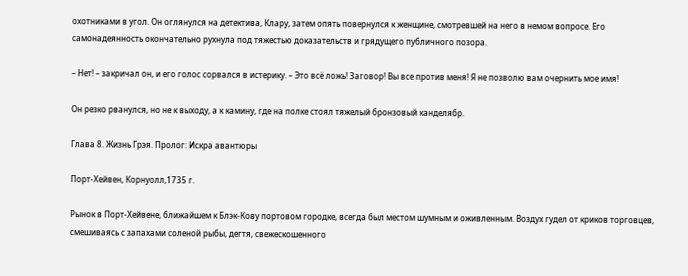охотниками в угол. Он оглянулся на детектива, Клару, затем опять повернулся к женщине, смотревшей на него в немом вопросе. Его самонадеянность окончательно рухнула под тяжестью доказательств и грядущего публичного позора.

– Нет! – закричал он, и его голос сорвался в истерику. – Это всё ложь! Заговор! Вы все против меня! Я не позволю вам очернить мое имя!

Он резко рванулся, но не к выходу, а к камину, где на полке стоял тяжелый бронзовый канделябр.

Глава 8. Жизнь Грэя. Пролог: Искра авантюры

Порт-Хейвен, Корнуолл,1735 г.

Рынок в Порт-Хейвене, ближайшем к Блэк-Кову портовом городке, всегда был местом шумным и оживленным. Воздух гудел от криков торговцев, смешиваясь с запахами соленой рыбы, дегтя, свежескошенного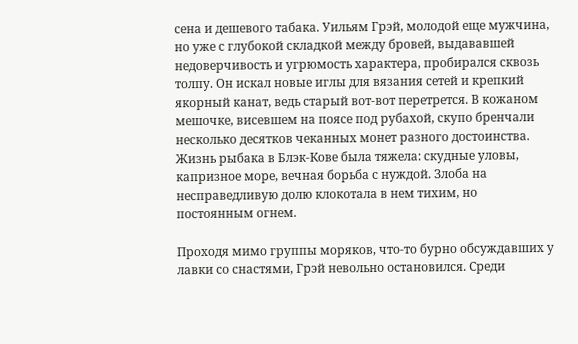сена и дешевого табака. Уильям Грэй, молодой еще мужчина, но уже с глубокой складкой между бровей, выдававшей недоверчивость и угрюмость характера, пробирался сквозь толпу. Он искал новые иглы для вязания сетей и крепкий якорный канат, ведь старый вот-вот перетрется. В кожаном мешочке, висевшем на поясе под рубахой, скупо бренчали несколько десятков чеканных монет разного достоинства. Жизнь рыбака в Блэк-Кове была тяжела: скудные уловы, капризное море, вечная борьба с нуждой. Злоба на несправедливую долю клокотала в нем тихим, но постоянным огнем.

Проходя мимо группы моряков, что-то бурно обсуждавших у лавки со снастями, Грэй невольно остановился. Среди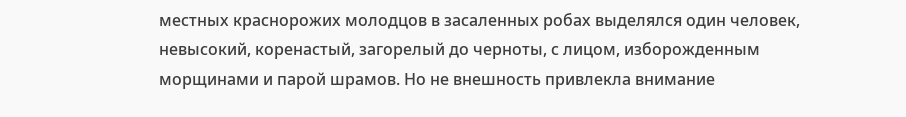местных краснорожих молодцов в засаленных робах выделялся один человек, невысокий, коренастый, загорелый до черноты, с лицом, изборожденным морщинами и парой шрамов. Но не внешность привлекла внимание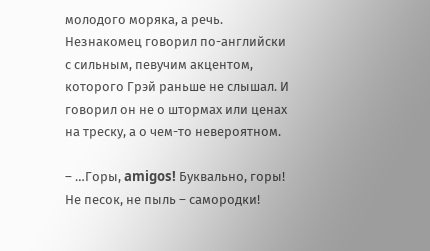молодого моряка, а речь. Незнакомец говорил по-английски с сильным, певучим акцентом, которого Грэй раньше не слышал. И говорил он не о штормах или ценах на треску, а о чем-то невероятном.

– …Горы, amigos! Буквально, горы! Не песок, не пыль – самородки!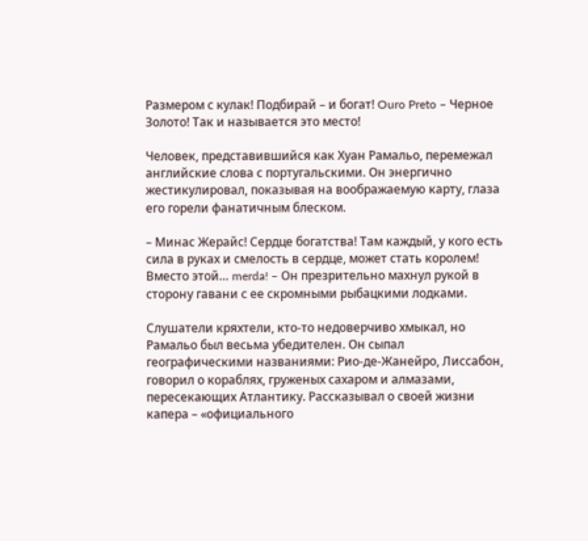Размером с кулак! Подбирай – и богат! Ouro Preto – Черное Золото! Так и называется это место!

Человек, представившийся как Хуан Рамальо, перемежал английские слова с португальскими. Он энергично жестикулировал, показывая на воображаемую карту, глаза его горели фанатичным блеском.

– Минас Жерайс! Сердце богатства! Там каждый, у кого есть сила в руках и смелость в сердце, может стать королем! Вместо этой… merda! – Он презрительно махнул рукой в сторону гавани с ее скромными рыбацкими лодками.

Слушатели кряхтели, кто-то недоверчиво хмыкал, но Рамальо был весьма убедителен. Он сыпал географическими названиями: Рио-де-Жанейро, Лиссабон, говорил о кораблях, груженых сахаром и алмазами, пересекающих Атлантику. Рассказывал о своей жизни капера – «официального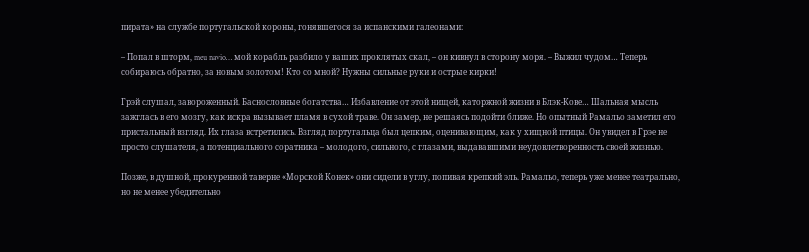пирата» на службе португальской короны, гонявшегося за испанскими галеонами:

– Попал в шторм, meu navio… мой корабль разбило у ваших проклятых скал, – он кивнул в сторону моря. – Выжил чудом… Теперь собираюсь обратно, за новым золотом! Кто со мной? Нужны сильные руки и острые кирки!

Грэй слушал, завороженный. Баснословные богатства… Избавление от этой нищей, каторжной жизни в Блэк-Кове… Шальная мысль зажглась в его мозгу, как искра вызывает пламя в сухой траве. Он замер, не решаясь подойти ближе. Но опытный Рамальо заметил его пристальный взгляд. Их глаза встретились. Взгляд португальца был цепким, оценивающим, как у хищной птицы. Он увидел в Грэе не просто слушателя, а потенциального соратника – молодого, сильного, с глазами, выдававшими неудовлетворенность своей жизнью.

Позже, в душной, прокуренной таверне «Морской Конек» они сидели в углу, попивая крепкий эль. Рамальо, теперь уже менее театрально, но не менее убедительно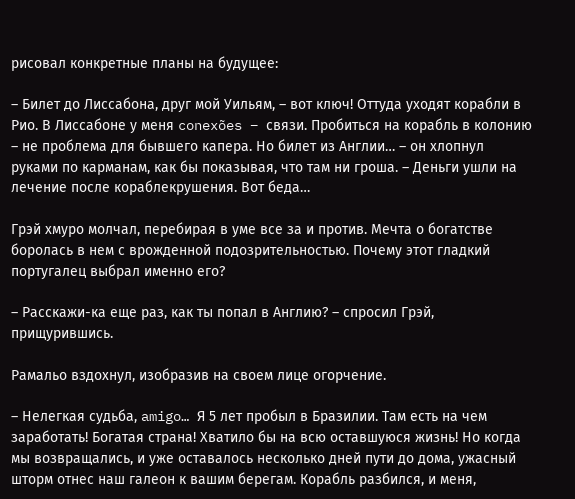рисовал конкретные планы на будущее:

– Билет до Лиссабона, друг мой Уильям, – вот ключ! Оттуда уходят корабли в Рио. В Лиссабоне у меня conexões – связи. Пробиться на корабль в колонию – не проблема для бывшего капера. Но билет из Англии… – он хлопнул руками по карманам, как бы показывая, что там ни гроша. – Деньги ушли на лечение после кораблекрушения. Вот беда…

Грэй хмуро молчал, перебирая в уме все за и против. Мечта о богатстве боролась в нем с врожденной подозрительностью. Почему этот гладкий португалец выбрал именно его?

– Расскажи-ка еще раз, как ты попал в Англию? – спросил Грэй, прищурившись.

Рамальо вздохнул, изобразив на своем лице огорчение.

– Нелегкая судьба, amigo… Я 5 лет пробыл в Бразилии. Там есть на чем заработать! Богатая страна! Хватило бы на всю оставшуюся жизнь! Но когда мы возвращались, и уже оставалось несколько дней пути до дома, ужасный шторм отнес наш галеон к вашим берегам. Корабль разбился, и меня,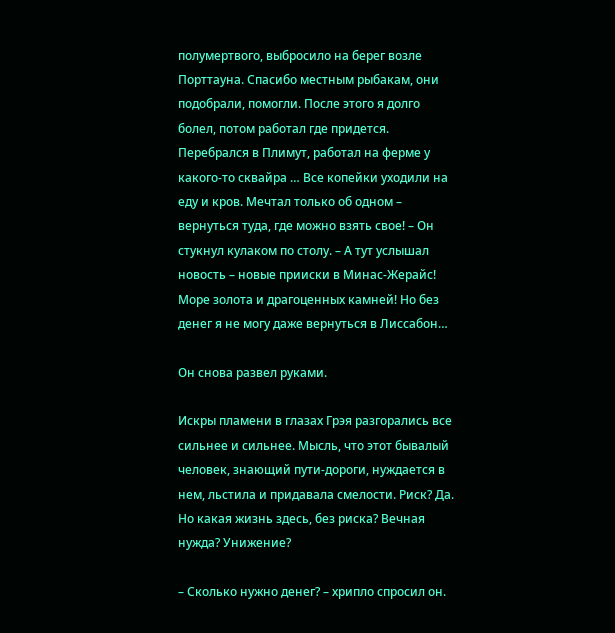полумертвого, выбросило на берег возле Порттауна. Спасибо местным рыбакам, они подобрали, помогли. После этого я долго болел, потом работал где придется. Перебрался в Плимут, работал на ферме у какого-то сквайра … Все копейки уходили на еду и кров. Мечтал только об одном – вернуться туда, где можно взять свое! – Он стукнул кулаком по столу. – А тут услышал новость – новые прииски в Минас-Жерайс! Море золота и драгоценных камней! Но без денег я не могу даже вернуться в Лиссабон…

Он снова развел руками.

Искры пламени в глазах Грэя разгорались все сильнее и сильнее. Мысль, что этот бывалый человек, знающий пути-дороги, нуждается в нем, льстила и придавала смелости. Риск? Да. Но какая жизнь здесь, без риска? Вечная нужда? Унижение?

– Сколько нужно денег? – хрипло спросил он.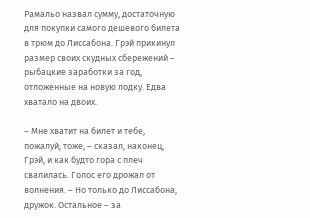Рамальо назвал сумму, достаточную для покупки самого дешевого билета в трюм до Лиссабона. Грэй прикинул размер своих скудных сбережений – рыбацкие заработки за год, отложенные на новую лодку. Едва хватало на двоих.

– Мне хватит на билет и тебе, пожалуй, тоже, – сказал, наконец, Грэй, и как будто гора с плеч свалилась. Голос его дрожал от волнения. – Но только до Лиссабона, дружок. Остальное – за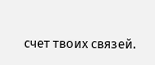счет твоих связей.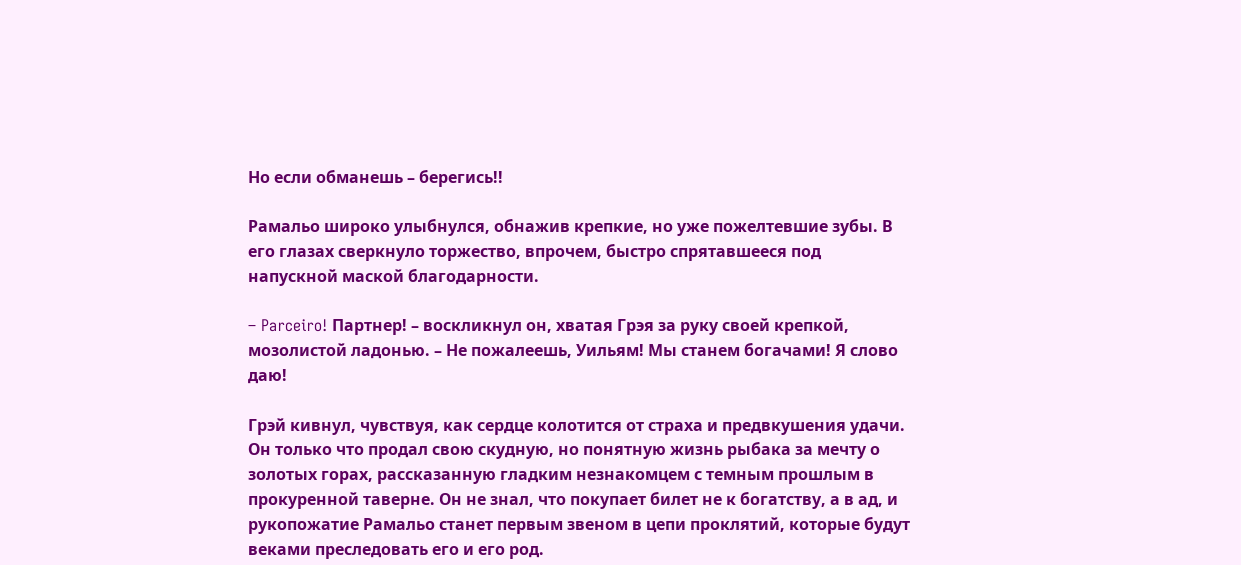Но если обманешь – берегись!!

Рамальо широко улыбнулся, обнажив крепкие, но уже пожелтевшие зубы. В его глазах сверкнуло торжество, впрочем, быстро спрятавшееся под напускной маской благодарности.

– Parceiro! Партнер! – воскликнул он, хватая Грэя за руку своей крепкой, мозолистой ладонью. – Не пожалеешь, Уильям! Мы станем богачами! Я слово даю!

Грэй кивнул, чувствуя, как сердце колотится от страха и предвкушения удачи. Он только что продал свою скудную, но понятную жизнь рыбака за мечту о золотых горах, рассказанную гладким незнакомцем с темным прошлым в прокуренной таверне. Он не знал, что покупает билет не к богатству, а в ад, и рукопожатие Рамальо станет первым звеном в цепи проклятий, которые будут веками преследовать его и его род.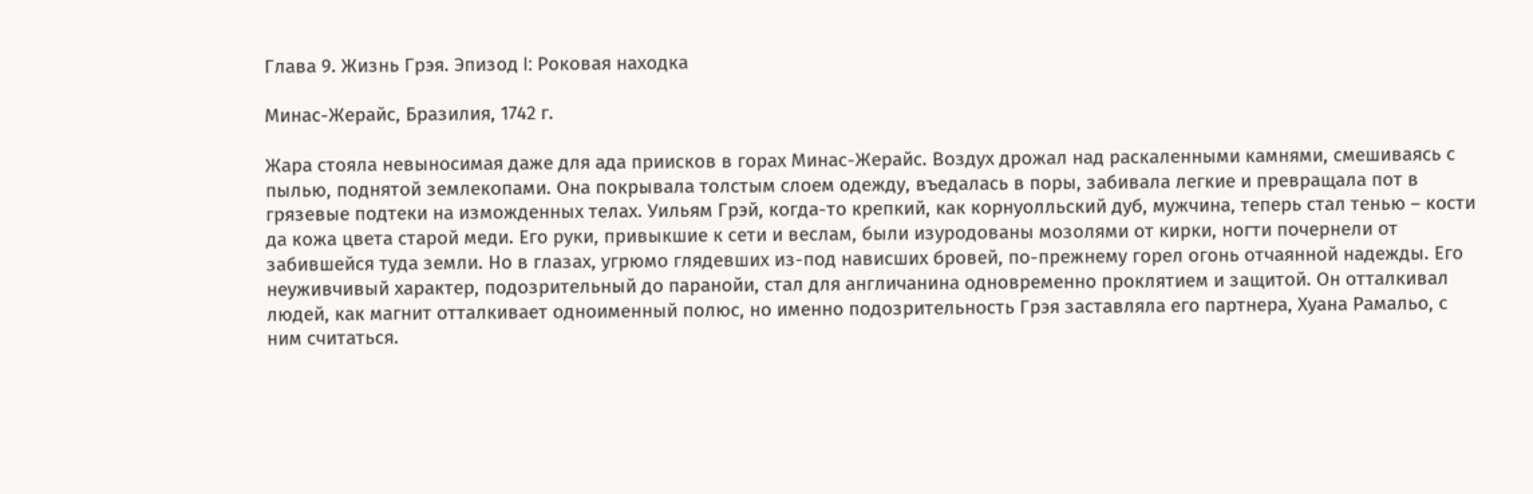Глава 9. Жизнь Грэя. Эпизод I: Роковая находка

Минас-Жерайс, Бразилия, 1742 г.

Жара стояла невыносимая даже для ада приисков в горах Минас-Жерайс. Воздух дрожал над раскаленными камнями, смешиваясь с пылью, поднятой землекопами. Она покрывала толстым слоем одежду, въедалась в поры, забивала легкие и превращала пот в грязевые подтеки на изможденных телах. Уильям Грэй, когда-то крепкий, как корнуолльский дуб, мужчина, теперь стал тенью – кости да кожа цвета старой меди. Его руки, привыкшие к сети и веслам, были изуродованы мозолями от кирки, ногти почернели от забившейся туда земли. Но в глазах, угрюмо глядевших из-под нависших бровей, по-прежнему горел огонь отчаянной надежды. Его неуживчивый характер, подозрительный до паранойи, стал для англичанина одновременно проклятием и защитой. Он отталкивал людей, как магнит отталкивает одноименный полюс, но именно подозрительность Грэя заставляла его партнера, Хуана Рамальо, с ним считаться.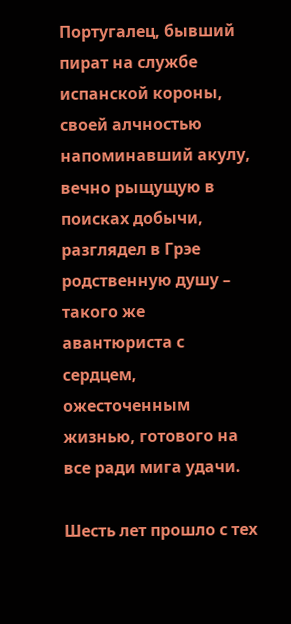Португалец, бывший пират на службе испанской короны, своей алчностью напоминавший акулу, вечно рыщущую в поисках добычи, разглядел в Грэе родственную душу – такого же авантюриста с сердцем, ожесточенным жизнью, готового на все ради мига удачи.

Шесть лет прошло с тех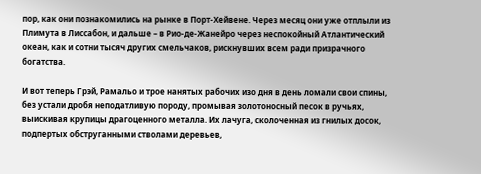пор, как они познакомились на рынке в Порт-Хейвене. Через месяц они уже отплыли из Плимута в Лиссабон, и дальше – в Рио-де-Жанейро через неспокойный Атлантический океан, как и сотни тысяч других смельчаков, рискнувших всем ради призрачного богатства.

И вот теперь Грэй, Рамальо и трое нанятых рабочих изо дня в день ломали свои спины, без устали дробя неподатливую породу, промывая золотоносный песок в ручьях, выискивая крупицы драгоценного металла. Их лачуга, сколоченная из гнилых досок, подпертых обструганными стволами деревьев,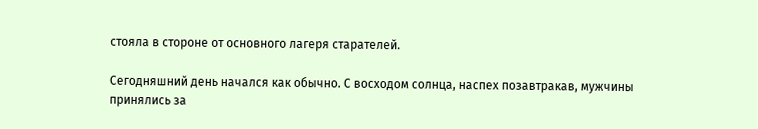стояла в стороне от основного лагеря старателей.

Сегодняшний день начался как обычно. С восходом солнца, наспех позавтракав, мужчины принялись за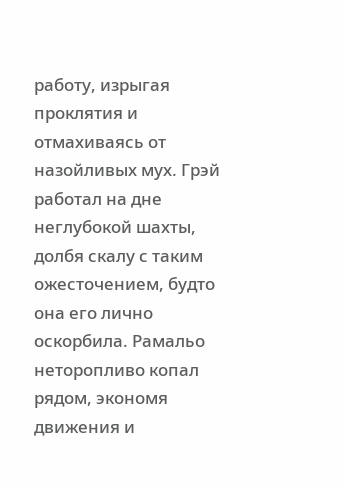работу, изрыгая проклятия и отмахиваясь от назойливых мух. Грэй работал на дне неглубокой шахты, долбя скалу с таким ожесточением, будто она его лично оскорбила. Рамальо неторопливо копал рядом, экономя движения и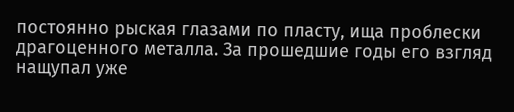постоянно рыская глазами по пласту, ища проблески драгоценного металла. За прошедшие годы его взгляд нащупал уже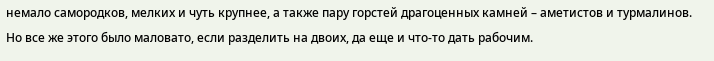немало самородков, мелких и чуть крупнее, а также пару горстей драгоценных камней – аметистов и турмалинов. Но все же этого было маловато, если разделить на двоих, да еще и что-то дать рабочим.